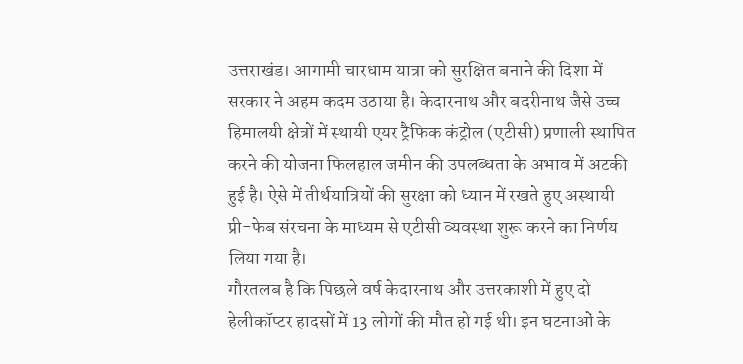उत्तराखंड। आगामी चारधाम यात्रा को सुरक्षित बनाने की दिशा में सरकार ने अहम कदम उठाया है। केदारनाथ और बदरीनाथ जैसे उच्च हिमालयी क्षेत्रों में स्थायी एयर ट्रैफिक कंट्रोल (एटीसी) प्रणाली स्थापित करने की योजना फिलहाल जमीन की उपलब्धता के अभाव में अटकी हुई है। ऐसे में तीर्थयात्रियों की सुरक्षा को ध्यान में रखते हुए अस्थायी प्री-फेब संरचना के माध्यम से एटीसी व्यवस्था शुरू करने का निर्णय लिया गया है।
गौरतलब है कि पिछले वर्ष केदारनाथ और उत्तरकाशी में हुए दो हेलीकॉप्टर हादसों में 13 लोगों की मौत हो गई थी। इन घटनाओं के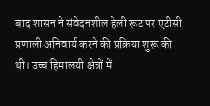बाद शासन ने संवेदनशील हेली रूट पर एटीसी प्रणाली अनिवार्य करने की प्रक्रिया शुरू की थी। उच्च हिमालयी क्षेत्रों में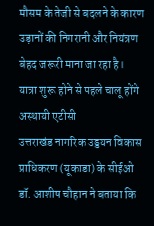मौसम के तेजी से बदलने के कारण उड़ानों की निगरानी और नियंत्रण बेहद जरूरी माना जा रहा है।
यात्रा शुरू होने से पहले चालू होंगे अस्थायी एटीसी
उत्तराखंड नागरिक उड्डयन विकास प्राधिकरण (यूकाडा) के सीईओ डॉ. आशीष चौहान ने बताया कि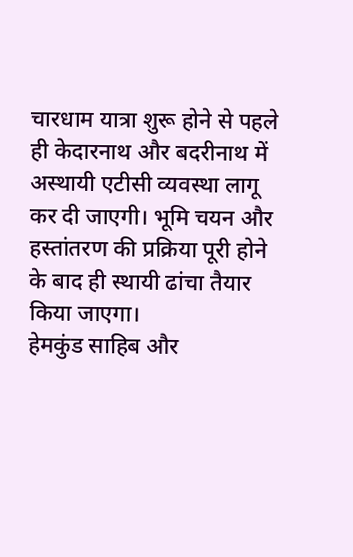चारधाम यात्रा शुरू होने से पहले ही केदारनाथ और बदरीनाथ में अस्थायी एटीसी व्यवस्था लागू कर दी जाएगी। भूमि चयन और हस्तांतरण की प्रक्रिया पूरी होने के बाद ही स्थायी ढांचा तैयार किया जाएगा।
हेमकुंड साहिब और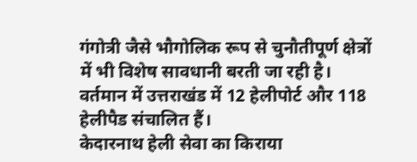गंगोत्री जैसे भौगोलिक रूप से चुनौतीपूर्ण क्षेत्रों में भी विशेष सावधानी बरती जा रही है। वर्तमान में उत्तराखंड में 12 हेलीपोर्ट और 118 हेलीपैड संचालित हैं।
केदारनाथ हेली सेवा का किराया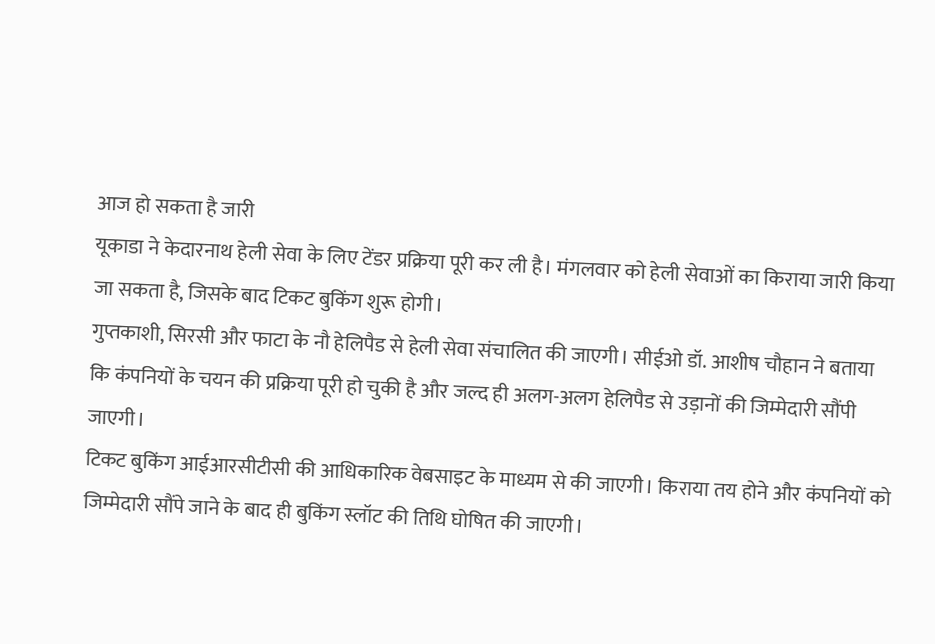आज हो सकता है जारी
यूकाडा ने केदारनाथ हेली सेवा के लिए टेंडर प्रक्रिया पूरी कर ली है। मंगलवार को हेली सेवाओं का किराया जारी किया जा सकता है, जिसके बाद टिकट बुकिंग शुरू होगी।
गुप्तकाशी, सिरसी और फाटा के नौ हेलिपैड से हेली सेवा संचालित की जाएगी। सीईओ डॉ. आशीष चौहान ने बताया कि कंपनियों के चयन की प्रक्रिया पूरी हो चुकी है और जल्द ही अलग-अलग हेलिपैड से उड़ानों की जिम्मेदारी सौंपी जाएगी।
टिकट बुकिंग आईआरसीटीसी की आधिकारिक वेबसाइट के माध्यम से की जाएगी। किराया तय होने और कंपनियों को जिम्मेदारी सौंपे जाने के बाद ही बुकिंग स्लॉट की तिथि घोषित की जाएगी।